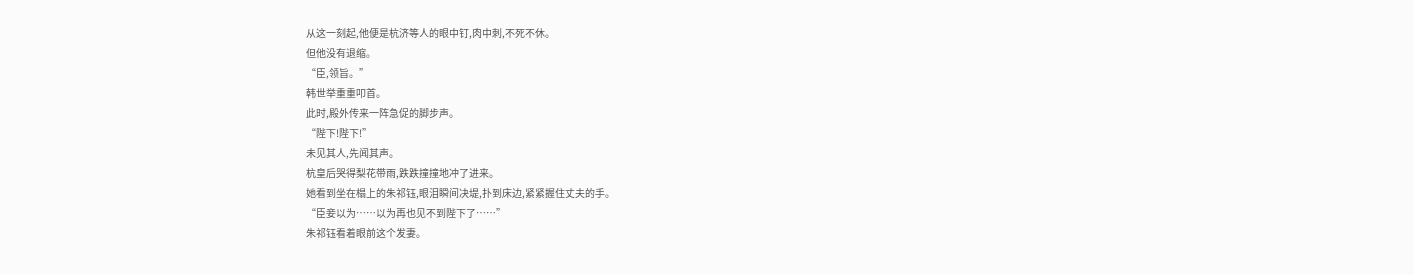从这一刻起,他便是杭济等人的眼中钉,肉中刺,不死不休。
但他没有退缩。
“臣,领旨。”
韩世举重重叩首。
此时,殿外传来一阵急促的脚步声。
“陛下!陛下!”
未见其人,先闻其声。
杭皇后哭得梨花带雨,跌跌撞撞地冲了进来。
她看到坐在榻上的朱祁钰,眼泪瞬间决堤,扑到床边,紧紧握住丈夫的手。
“臣妾以为……以为再也见不到陛下了……”
朱祁钰看着眼前这个发妻。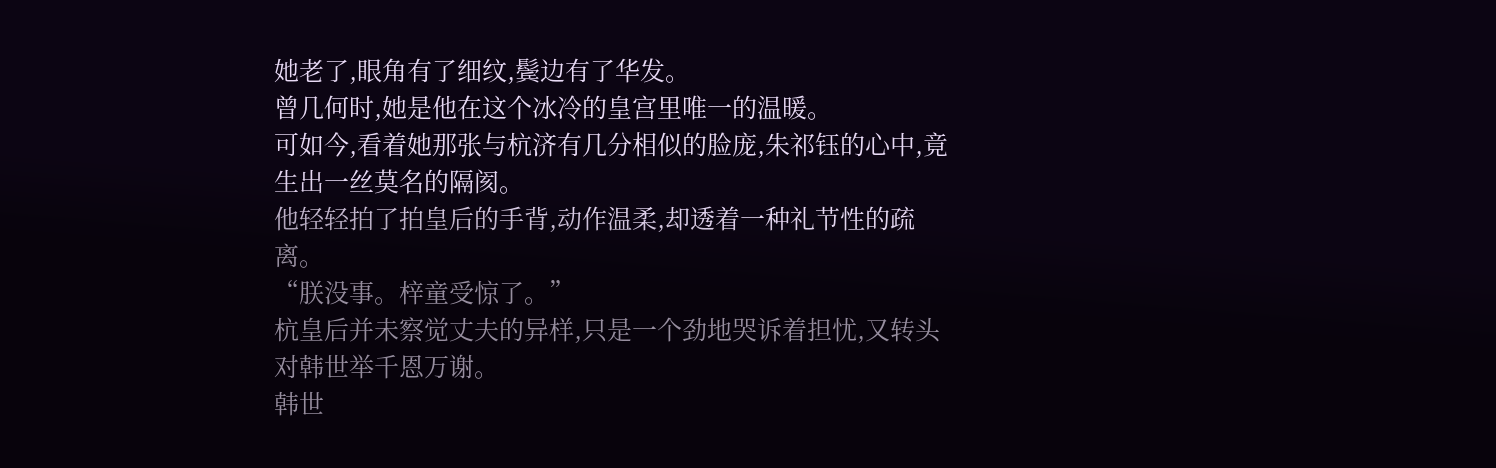她老了,眼角有了细纹,鬓边有了华发。
曾几何时,她是他在这个冰冷的皇宫里唯一的温暖。
可如今,看着她那张与杭济有几分相似的脸庞,朱祁钰的心中,竟生出一丝莫名的隔阂。
他轻轻拍了拍皇后的手背,动作温柔,却透着一种礼节性的疏离。
“朕没事。梓童受惊了。”
杭皇后并未察觉丈夫的异样,只是一个劲地哭诉着担忧,又转头对韩世举千恩万谢。
韩世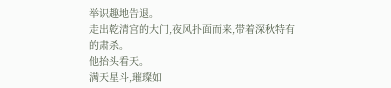举识趣地告退。
走出乾清宫的大门,夜风扑面而来,带着深秋特有的肃杀。
他抬头看天。
满天星斗,璀璨如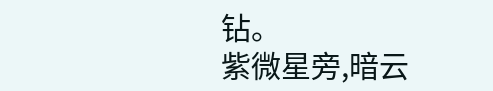钻。
紫微星旁,暗云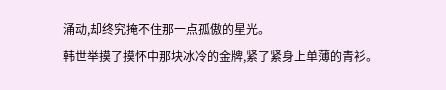涌动,却终究掩不住那一点孤傲的星光。
韩世举摸了摸怀中那块冰冷的金牌,紧了紧身上单薄的青衫。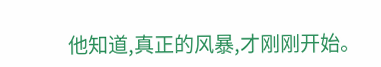他知道,真正的风暴,才刚刚开始。